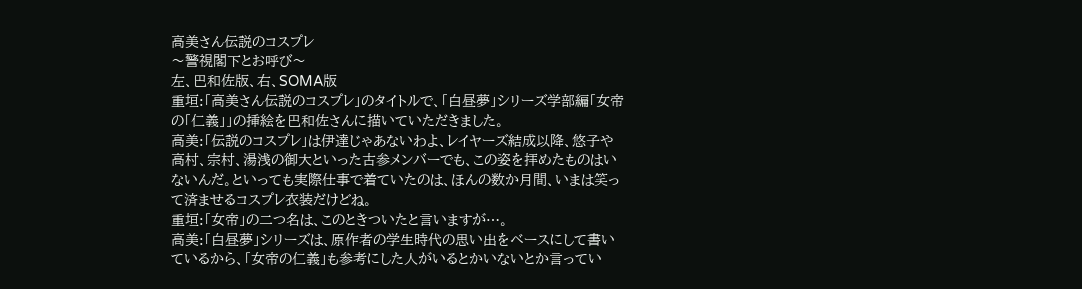高美さん伝説のコスプレ
〜警視閣下とお呼び〜
左、巴和佐版、右、SOMA版
重垣:「高美さん伝説のコスプレ」のタイトルで、「白昼夢」シリーズ学部編「女帝の「仁義」」の挿絵を巴和佐さんに描いていただきました。
高美:「伝説のコスプレ」は伊達じゃあないわよ、レイヤーズ結成以降、悠子や高村、宗村、湯浅の御大といった古参メンバーでも、この姿を拝めたものはいないんだ。といっても実際仕事で着ていたのは、ほんの数か月間、いまは笑って済ませるコスプレ衣装だけどね。
重垣:「女帝」の二つ名は、このときついたと言いますが…。
高美:「白昼夢」シリーズは、原作者の学生時代の思い出をベースにして書いているから、「女帝の仁義」も参考にした人がいるとかいないとか言ってい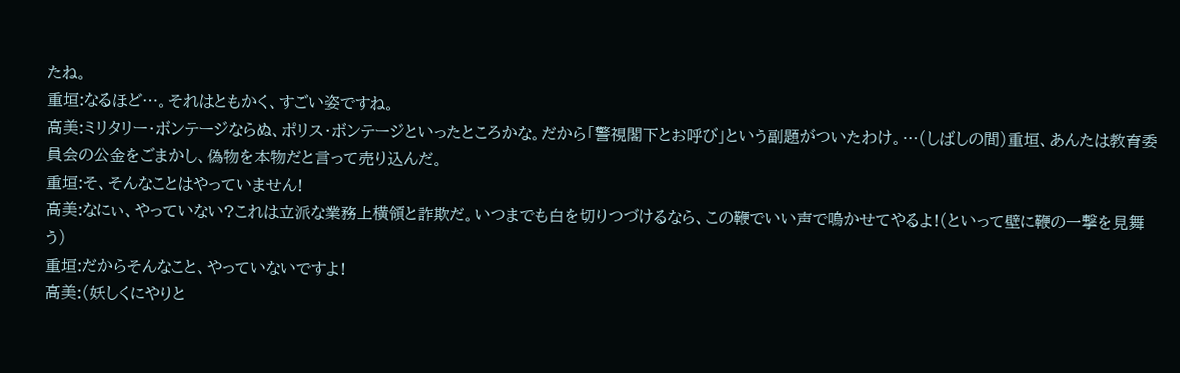たね。
重垣:なるほど…。それはともかく、すごい姿ですね。
高美:ミリタリー・ボンテージならぬ、ポリス・ボンテージといったところかな。だから「警視閣下とお呼び」という副題がついたわけ。…(しばしの間)重垣、あんたは教育委員会の公金をごまかし、偽物を本物だと言って売り込んだ。
重垣:そ、そんなことはやっていません!
高美:なにぃ、やっていない?これは立派な業務上横領と詐欺だ。いつまでも白を切りつづけるなら、この鞭でいい声で鳴かせてやるよ!(といって壁に鞭の一撃を見舞う)
重垣:だからそんなこと、やっていないですよ!
高美:(妖しくにやりと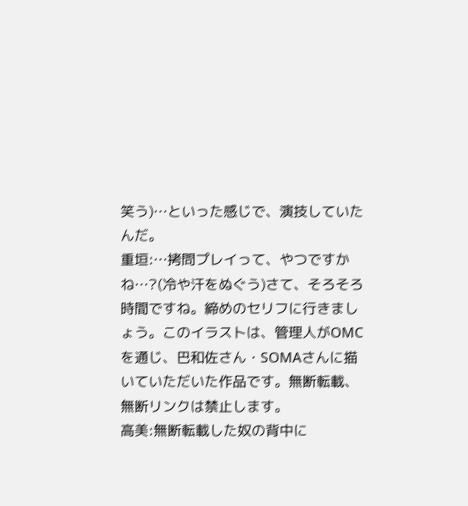笑う)…といった感じで、演技していたんだ。
重垣:…拷問プレイって、やつですかね…?(冷や汗をぬぐう)さて、そろそろ時間ですね。締めのセリフに行きましょう。このイラストは、管理人がOMCを通じ、巴和佐さん・SOMAさんに描いていただいた作品です。無断転載、無断リンクは禁止します。
高美:無断転載した奴の背中に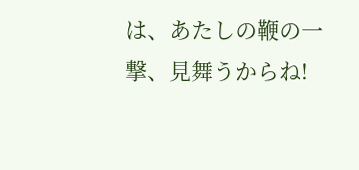は、あたしの鞭の一撃、見舞うからね!